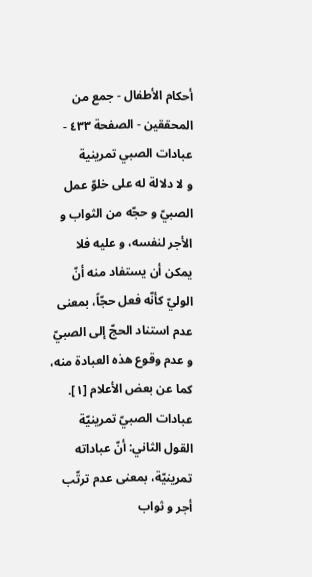أحكام الأطفال - جمع من المحققين - الصفحة ٤٣٣ - عبادات الصبي تمرينية
و لا دلالة له على خلوّ عمل الصبيّ و حجّه من الثواب و الأجر لنفسه، و عليه فلا يمكن أن يستفاد منه أنّ الوليّ كأنّه فعل حجّاً، بمعنى عدم استناد الحجّ إلى الصبيّ و عدم وقوع هذه العبادة منه، كما عن بعض الأعلام [١].
عبادات الصبيّ تمرينيّة
القول الثاني: أنّ عباداته تمرينيّة، بمعنى عدم ترتّب أجر و ثواب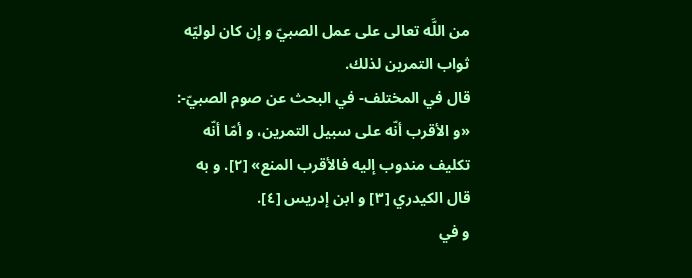من اللَّه تعالى على عمل الصبيّ و إن كان لوليّه ثواب التمرين لذلك.
قال في المختلف- في البحث عن صوم الصبيّ-: «و الأقرب أنّه على سبيل التمرين، و أمّا أنّه تكليف مندوب إليه فالأقرب المنع» [٢]. و به قال الكيدري [٣] و ابن إدريس [٤].
و في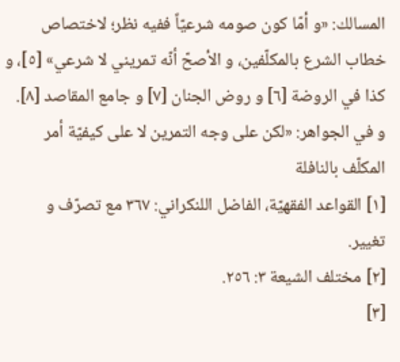المسالك: «و أمّا كون صومه شرعيّاً ففيه نظر؛ لاختصاص خطاب الشرع بالمكلّفين، و الأصحّ أنّه تمريني لا شرعي» [٥]، و كذا في الروضة [٦] و روض الجنان [٧] و جامع المقاصد [٨].
و في الجواهر: «لكن على وجه التمرين لا على كيفيّة أمر المكلّف بالنافلة
[١] القواعد الفقهيّة، الفاضل اللنكراني: ٣٦٧ مع تصرّف و تغيير.
[٢] مختلف الشيعة ٣: ٢٥٦.
[٣]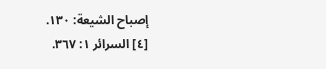إصباح الشيعة: ١٣٠.
[٤] السرائر ١: ٣٦٧.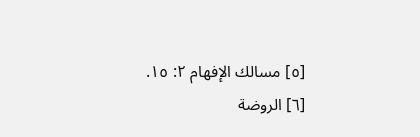[٥] مسالك الإفهام ٢: ١٥.
[٦] الروضة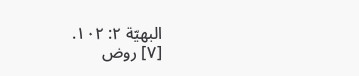البهيّة ٢: ١٠٢.
[٧] روض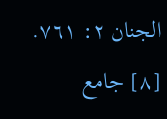الجنان ٢: ٧٦١.
[٨] جامع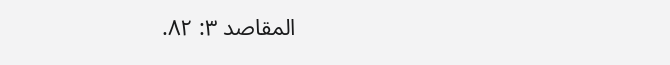المقاصد ٣: ٨٢.